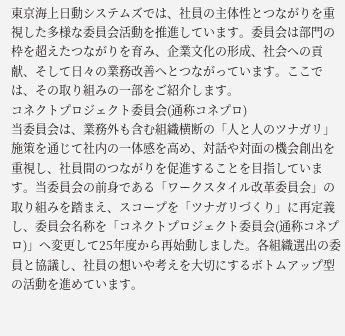東京海上日動システムズでは、社員の主体性とつながりを重視した多様な委員会活動を推進しています。委員会は部門の枠を超えたつながりを育み、企業文化の形成、社会への貢献、そして日々の業務改善へとつながっています。ここでは、その取り組みの一部をご紹介します。
コネクトプロジェクト委員会(通称コネプロ)
当委員会は、業務外も含む組織横断の「人と人のツナガリ」施策を通じて社内の一体感を高め、対話や対面の機会創出を重視し、社員間のつながりを促進することを目指しています。当委員会の前身である「ワークスタイル改革委員会」の取り組みを踏まえ、スコープを「ツナガリづくり」に再定義し、委員会名称を「コネクトプロジェクト委員会(通称コネプロ)」へ変更して25年度から再始動しました。各組織選出の委員と協議し、社員の想いや考えを大切にするボトムアップ型の活動を進めています。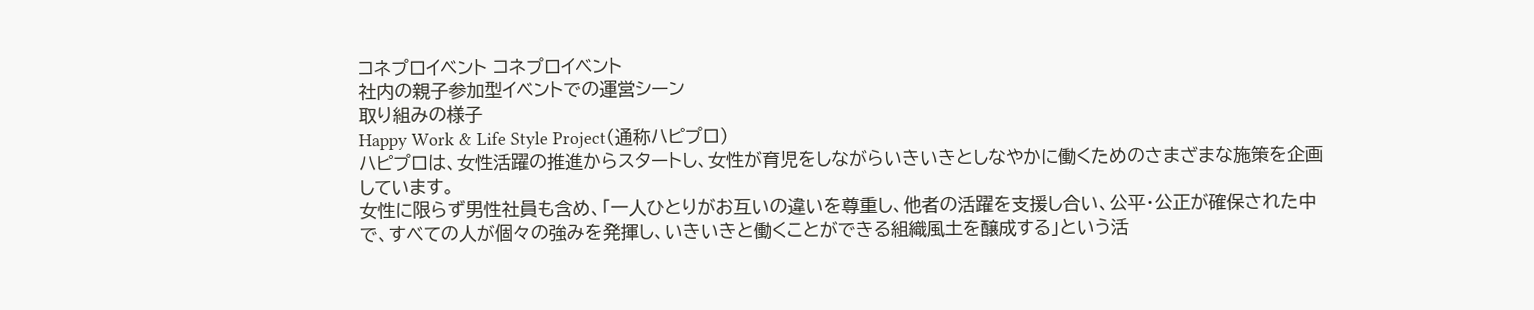コネプロイベント コネプロイベント
社内の親子参加型イベントでの運営シーン
取り組みの様子
Happy Work & Life Style Project(通称ハピプロ)
ハピプロは、女性活躍の推進からスタートし、女性が育児をしながらいきいきとしなやかに働くためのさまざまな施策を企画しています。
女性に限らず男性社員も含め、「一人ひとりがお互いの違いを尊重し、他者の活躍を支援し合い、公平・公正が確保された中で、すべての人が個々の強みを発揮し、いきいきと働くことができる組織風土を醸成する」という活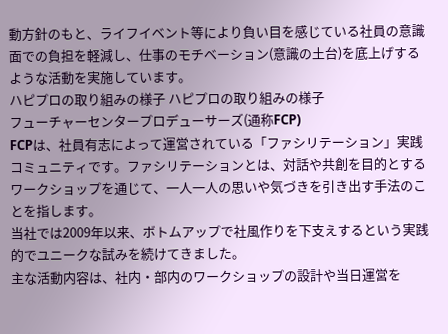動方針のもと、ライフイベント等により負い目を感じている社員の意識面での負担を軽減し、仕事のモチベーション(意識の土台)を底上げするような活動を実施しています。
ハピプロの取り組みの様子 ハピプロの取り組みの様子
フューチャーセンタープロデューサーズ(通称FCP)
FCPは、社員有志によって運営されている「ファシリテーション」実践コミュニティです。ファシリテーションとは、対話や共創を目的とするワークショップを通じて、一人一人の思いや気づきを引き出す手法のことを指します。
当社では2009年以来、ボトムアップで社風作りを下支えするという実践的でユニークな試みを続けてきました。
主な活動内容は、社内・部内のワークショップの設計や当日運営を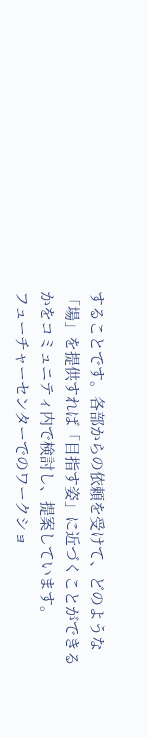することです。各部からの依頼を受けて、どのような「場」を提供すれば「目指す姿」に近づくことができるかをコミュニティ内で検討し、提案しています。
フューチャーセンターでのワークショ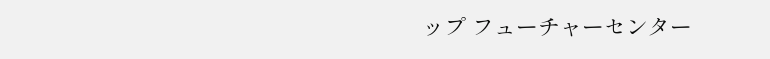ップ フューチャーセンター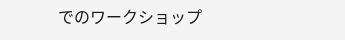でのワークショップ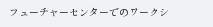フューチャーセンターでのワークシ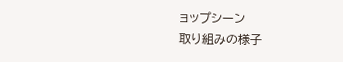ョップシーン
取り組みの様子